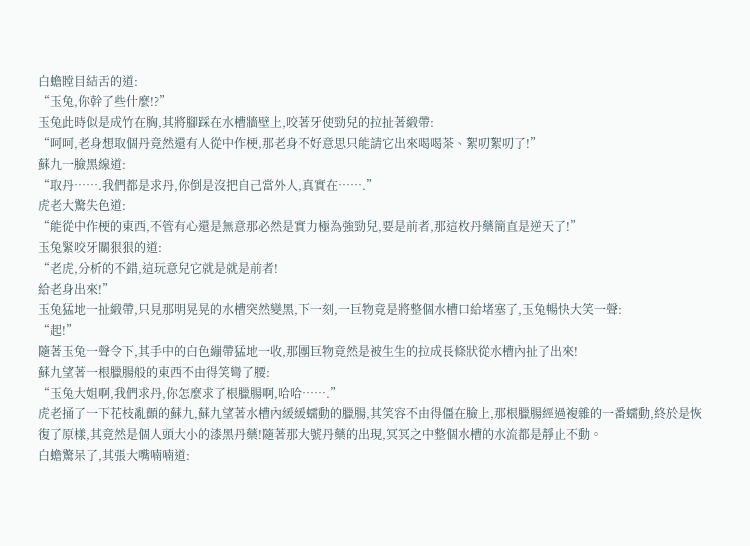白蟾瞠目結舌的道:
“玉兔,你幹了些什麼!?”
玉兔此時似是成竹在胸,其將腳踩在水槽牆壁上,咬著牙使勁兒的拉扯著緞帶:
“呵呵,老身想取個丹竟然還有人從中作梗,那老身不好意思只能請它出來喝喝茶、絮叨絮叨了!”
蘇九一臉黑線道:
“取丹…….我們都是求丹,你倒是沒把自己當外人,真實在…….”
虎老大驚失色道:
“能從中作梗的東西,不管有心還是無意那必然是實力極為強勁兒,要是前者,那這枚丹藥簡直是逆天了!”
玉兔緊咬牙關狠狠的道:
“老虎,分析的不錯,這玩意兒它就是就是前者!
給老身出來!”
玉兔猛地一扯緞帶,只見那明晃晃的水槽突然變黑,下一刻,一巨物竟是將整個水槽口給堵塞了,玉兔暢快大笑一聲:
“起!”
隨著玉兔一聲令下,其手中的白色繃帶猛地一收,那團巨物竟然是被生生的拉成長條狀從水槽內扯了出來!
蘇九望著一根臘腸般的東西不由得笑彎了腰:
“玉兔大姐啊,我們求丹,你怎麼求了根臘腸啊,哈哈…….”
虎老捅了一下花枝亂顫的蘇九,蘇九望著水槽內緩緩蠕動的臘腸,其笑容不由得僵在臉上,那根臘腸經過複雜的一番蠕動,終於是恢復了原樣,其竟然是個人頭大小的漆黑丹藥!隨著那大號丹藥的出現,冥冥之中整個水槽的水流都是靜止不動。
白蟾驚呆了,其張大嘴喃喃道: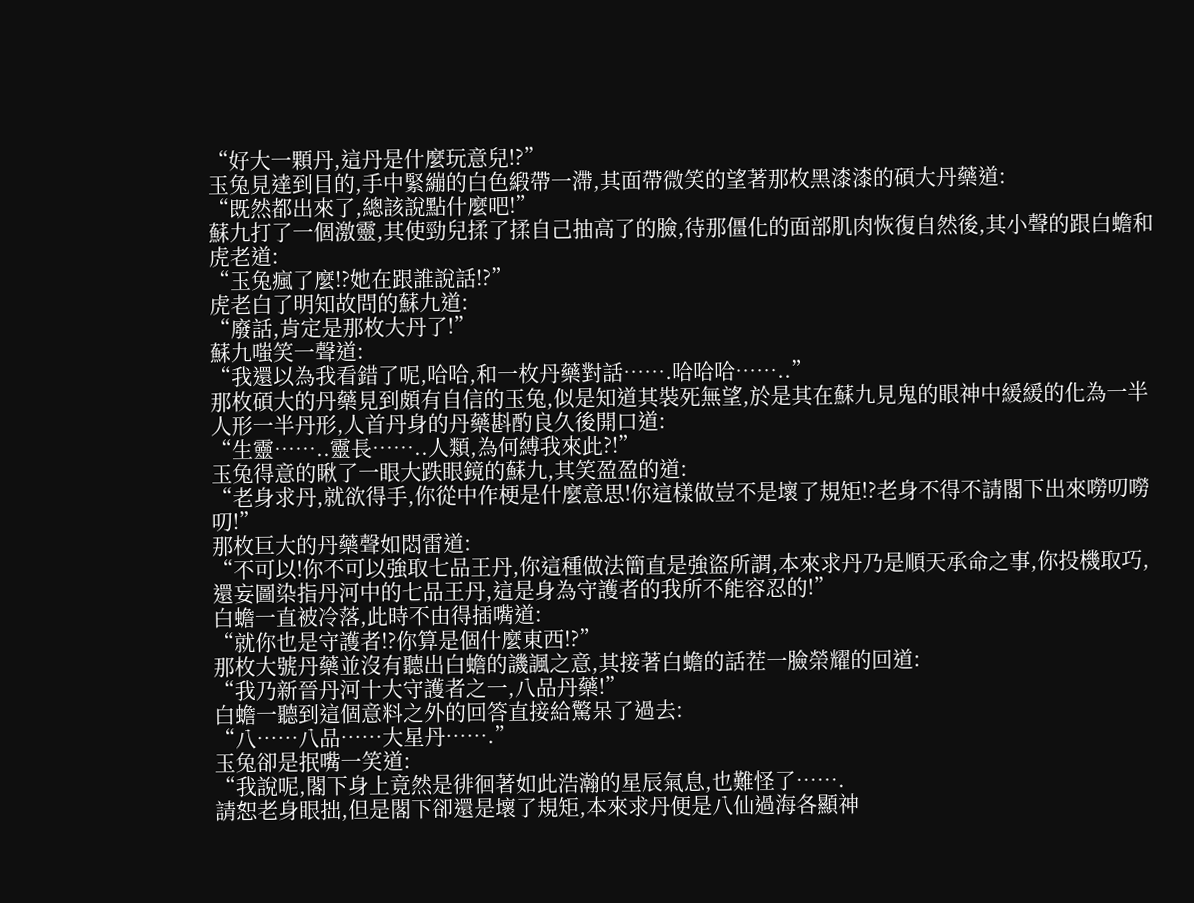“好大一顆丹,這丹是什麼玩意兒!?”
玉兔見達到目的,手中緊繃的白色緞帶一滯,其面帶微笑的望著那枚黑漆漆的碩大丹藥道:
“既然都出來了,總該說點什麼吧!”
蘇九打了一個激靈,其使勁兒揉了揉自己抽高了的臉,待那僵化的面部肌肉恢復自然後,其小聲的跟白蟾和虎老道:
“玉兔瘋了麼!?她在跟誰說話!?”
虎老白了明知故問的蘇九道:
“廢話,肯定是那枚大丹了!”
蘇九嗤笑一聲道:
“我還以為我看錯了呢,哈哈,和一枚丹藥對話…….哈哈哈……..”
那枚碩大的丹藥見到頗有自信的玉兔,似是知道其裝死無望,於是其在蘇九見鬼的眼神中緩緩的化為一半人形一半丹形,人首丹身的丹藥斟酌良久後開口道:
“生靈……..靈長……..人類,為何縛我來此?!”
玉兔得意的瞅了一眼大跌眼鏡的蘇九,其笑盈盈的道:
“老身求丹,就欲得手,你從中作梗是什麼意思!你這樣做豈不是壞了規矩!?老身不得不請閣下出來嘮叨嘮叨!”
那枚巨大的丹藥聲如悶雷道:
“不可以!你不可以強取七品王丹,你這種做法簡直是強盜所謂,本來求丹乃是順天承命之事,你投機取巧,還妄圖染指丹河中的七品王丹,這是身為守護者的我所不能容忍的!”
白蟾一直被冷落,此時不由得插嘴道:
“就你也是守護者!?你算是個什麼東西!?”
那枚大號丹藥並沒有聽出白蟾的譏諷之意,其接著白蟾的話茬一臉榮耀的回道:
“我乃新晉丹河十大守護者之一,八品丹藥!”
白蟾一聽到這個意料之外的回答直接給驚呆了過去:
“八……八品……大星丹…….”
玉兔卻是抿嘴一笑道:
“我說呢,閣下身上竟然是徘徊著如此浩瀚的星辰氣息,也難怪了…….
請恕老身眼拙,但是閣下卻還是壞了規矩,本來求丹便是八仙過海各顯神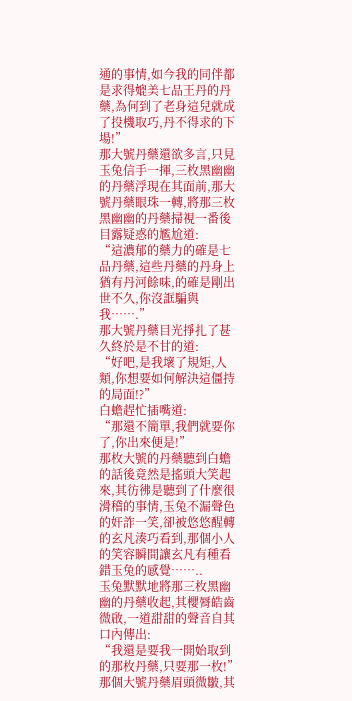通的事情,如今我的同伴都是求得媲美七品王丹的丹藥,為何到了老身這兒就成了投機取巧,丹不得求的下場!”
那大號丹藥還欲多言,只見玉兔信手一揮,三枚黑幽幽的丹藥浮現在其面前,那大號丹藥眼珠一轉,將那三枚黑幽幽的丹藥掃視一番後目露疑惑的尷尬道:
“這濃郁的藥力的確是七品丹藥,這些丹藥的丹身上猶有丹河餘味,的確是剛出世不久,你沒誆騙與我…….”
那大號丹藥目光掙扎了甚久終於是不甘的道:
“好吧,是我壞了規矩,人類,你想要如何解決這僵持的局面!?”
白蟾趕忙插嘴道:
“那還不簡單,我們就要你了,你出來便是!”
那枚大號的丹藥聽到白蟾的話後竟然是搖頭大笑起來,其彷彿是聽到了什麼很滑稽的事情,玉兔不漏聲色的奸詐一笑,卻被悠悠醒轉的玄凡湊巧看到,那個小人的笑容瞬間讓玄凡有種看錯玉兔的感覺……..
玉兔默默地將那三枚黑幽幽的丹藥收起,其櫻脣皓齒微啟,一道甜甜的聲音自其口內傳出:
“我還是要我一開始取到的那枚丹藥,只要那一枚!”
那個大號丹藥眉頭微皺,其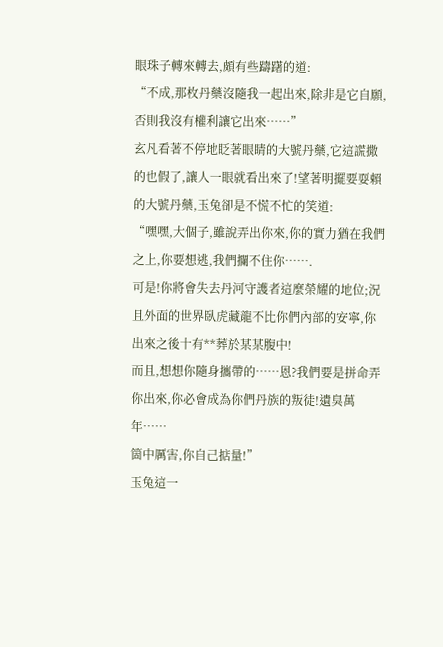眼珠子轉來轉去,頗有些躊躇的道:
“不成,那枚丹藥沒隨我一起出來,除非是它自願,否則我沒有權利讓它出來……”
玄凡看著不停地眨著眼睛的大號丹藥,它這謊撒的也假了,讓人一眼就看出來了!望著明擺要耍賴的大號丹藥,玉兔卻是不慌不忙的笑道:
“嘿嘿,大個子,雖說弄出你來,你的實力猶在我們之上,你要想逃,我們攔不住你…….
可是!你將會失去丹河守護者這麼榮耀的地位;況且外面的世界臥虎藏龍不比你們內部的安寧,你出來之後十有**葬於某某腹中!
而且,想想你隨身攜帶的……恩?我們要是拼命弄你出來,你必會成為你們丹族的叛徒!遺臭萬年……
箇中厲害,你自己掂量!”
玉兔這一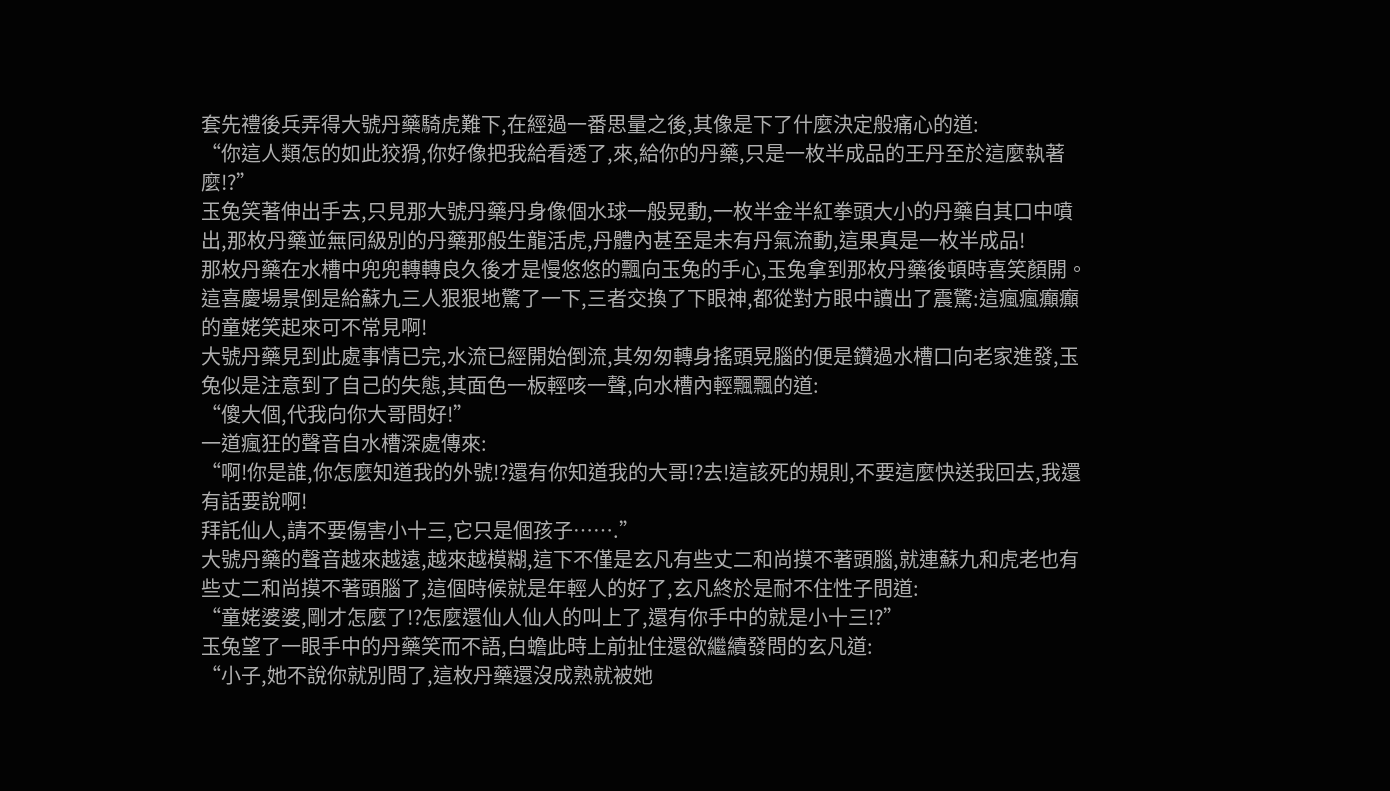套先禮後兵弄得大號丹藥騎虎難下,在經過一番思量之後,其像是下了什麼決定般痛心的道:
“你這人類怎的如此狡猾,你好像把我給看透了,來,給你的丹藥,只是一枚半成品的王丹至於這麼執著麼!?”
玉兔笑著伸出手去,只見那大號丹藥丹身像個水球一般晃動,一枚半金半紅拳頭大小的丹藥自其口中噴出,那枚丹藥並無同級別的丹藥那般生龍活虎,丹體內甚至是未有丹氣流動,這果真是一枚半成品!
那枚丹藥在水槽中兜兜轉轉良久後才是慢悠悠的飄向玉兔的手心,玉兔拿到那枚丹藥後頓時喜笑顏開。
這喜慶場景倒是給蘇九三人狠狠地驚了一下,三者交換了下眼神,都從對方眼中讀出了震驚:這瘋瘋癲癲的童姥笑起來可不常見啊!
大號丹藥見到此處事情已完,水流已經開始倒流,其匆匆轉身搖頭晃腦的便是鑽過水槽口向老家進發,玉兔似是注意到了自己的失態,其面色一板輕咳一聲,向水槽內輕飄飄的道:
“傻大個,代我向你大哥問好!”
一道瘋狂的聲音自水槽深處傳來:
“啊!你是誰,你怎麼知道我的外號!?還有你知道我的大哥!?去!這該死的規則,不要這麼快送我回去,我還有話要說啊!
拜託仙人,請不要傷害小十三,它只是個孩子…….”
大號丹藥的聲音越來越遠,越來越模糊,這下不僅是玄凡有些丈二和尚摸不著頭腦,就連蘇九和虎老也有些丈二和尚摸不著頭腦了,這個時候就是年輕人的好了,玄凡終於是耐不住性子問道:
“童姥婆婆,剛才怎麼了!?怎麼還仙人仙人的叫上了,還有你手中的就是小十三!?”
玉兔望了一眼手中的丹藥笑而不語,白蟾此時上前扯住還欲繼續發問的玄凡道:
“小子,她不說你就別問了,這枚丹藥還沒成熟就被她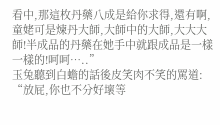看中,那這枚丹藥八成是給你求得,還有啊,童姥可是煉丹大師,大師中的大師,大大大師!半成品的丹藥在她手中就跟成品是一樣一樣的!呵呵…..”
玉兔聽到白蟾的話後皮笑肉不笑的罵道:
“放屁,你也不分好壞等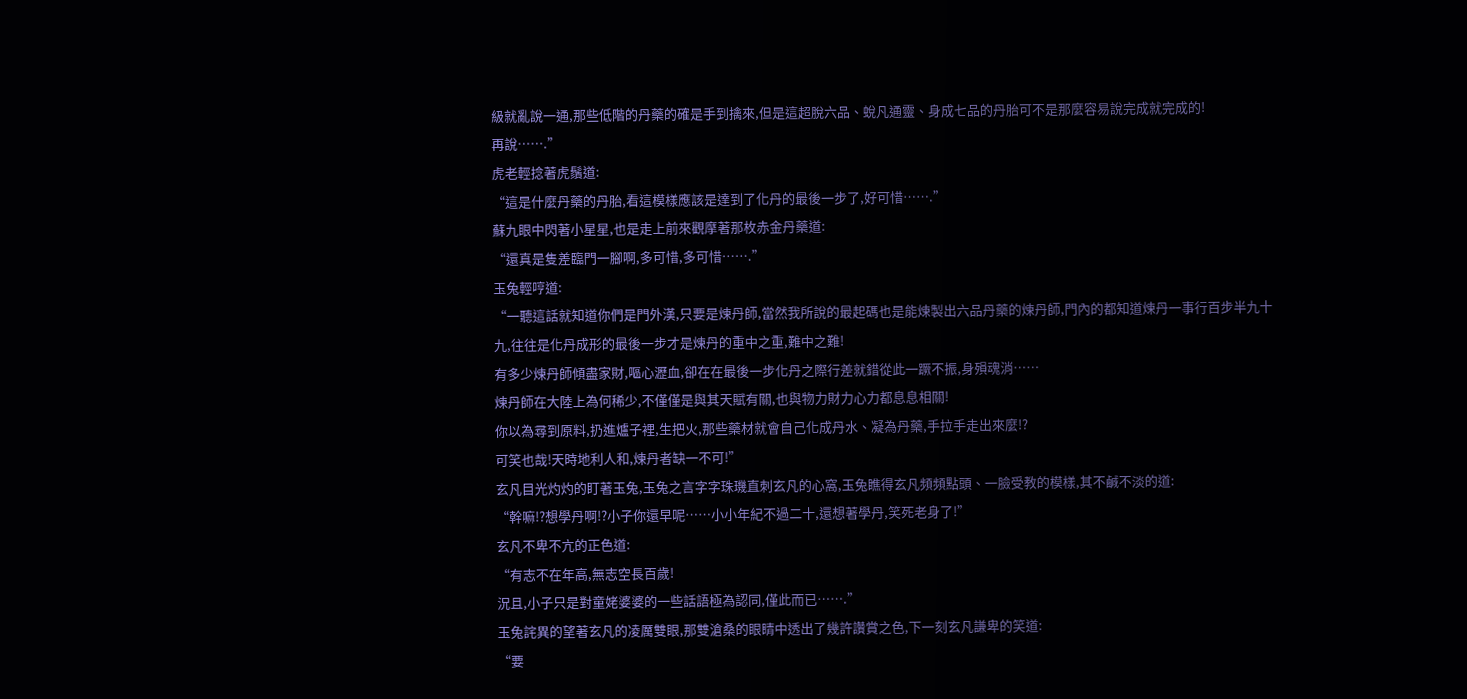級就亂說一通,那些低階的丹藥的確是手到擒來,但是這超脫六品、蛻凡通靈、身成七品的丹胎可不是那麼容易說完成就完成的!
再說…….”
虎老輕捻著虎鬚道:
“這是什麼丹藥的丹胎,看這模樣應該是達到了化丹的最後一步了,好可惜…….”
蘇九眼中閃著小星星,也是走上前來觀摩著那枚赤金丹藥道:
“還真是隻差臨門一腳啊,多可惜,多可惜…….”
玉兔輕哼道:
“一聽這話就知道你們是門外漢,只要是煉丹師,當然我所說的最起碼也是能煉製出六品丹藥的煉丹師,門內的都知道煉丹一事行百步半九十九,往往是化丹成形的最後一步才是煉丹的重中之重,難中之難!
有多少煉丹師傾盡家財,嘔心瀝血,卻在在最後一步化丹之際行差就錯從此一蹶不振,身殞魂消……
煉丹師在大陸上為何稀少,不僅僅是與其天賦有關,也與物力財力心力都息息相關!
你以為尋到原料,扔進爐子裡,生把火,那些藥材就會自己化成丹水、凝為丹藥,手拉手走出來麼!?
可笑也哉!天時地利人和,煉丹者缺一不可!”
玄凡目光灼灼的盯著玉兔,玉兔之言字字珠璣直刺玄凡的心窩,玉兔瞧得玄凡頻頻點頭、一臉受教的模樣,其不鹹不淡的道:
“幹嘛!?想學丹啊!?小子你還早呢……小小年紀不過二十,還想著學丹,笑死老身了!”
玄凡不卑不亢的正色道:
“有志不在年高,無志空長百歲!
況且,小子只是對童姥婆婆的一些話語極為認同,僅此而已…….”
玉兔詫異的望著玄凡的凌厲雙眼,那雙滄桑的眼睛中透出了幾許讚賞之色,下一刻玄凡謙卑的笑道:
“要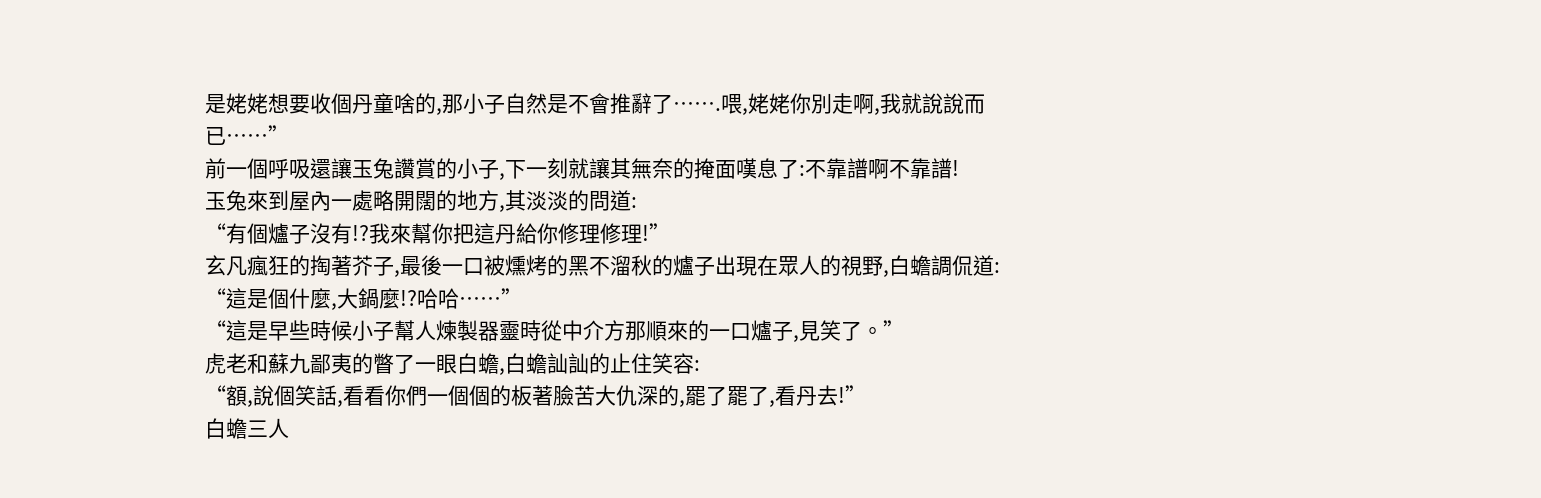是姥姥想要收個丹童啥的,那小子自然是不會推辭了…….喂,姥姥你別走啊,我就說說而已……”
前一個呼吸還讓玉兔讚賞的小子,下一刻就讓其無奈的掩面嘆息了:不靠譜啊不靠譜!
玉兔來到屋內一處略開闊的地方,其淡淡的問道:
“有個爐子沒有!?我來幫你把這丹給你修理修理!”
玄凡瘋狂的掏著芥子,最後一口被燻烤的黑不溜秋的爐子出現在眾人的視野,白蟾調侃道:
“這是個什麼,大鍋麼!?哈哈……”
“這是早些時候小子幫人煉製器靈時從中介方那順來的一口爐子,見笑了。”
虎老和蘇九鄙夷的瞥了一眼白蟾,白蟾訕訕的止住笑容:
“額,說個笑話,看看你們一個個的板著臉苦大仇深的,罷了罷了,看丹去!”
白蟾三人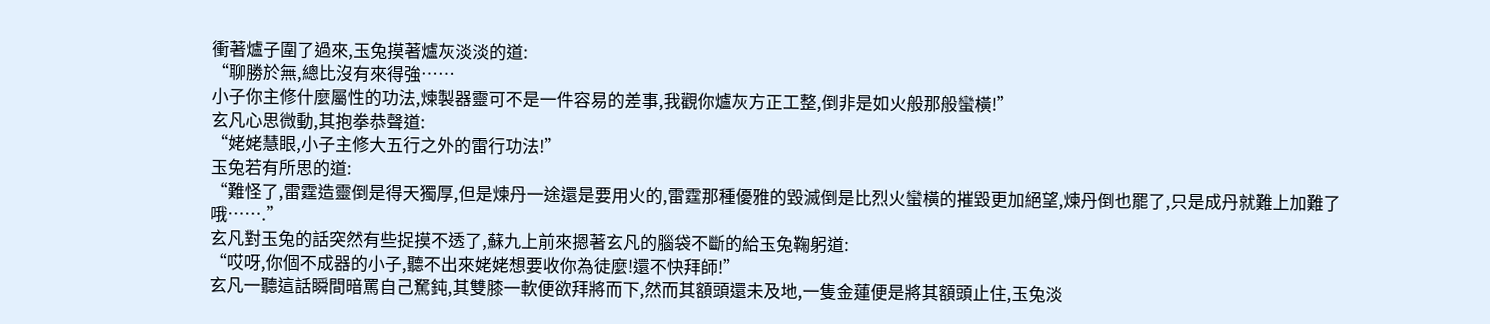衝著爐子圍了過來,玉兔摸著爐灰淡淡的道:
“聊勝於無,總比沒有來得強……
小子你主修什麼屬性的功法,煉製器靈可不是一件容易的差事,我觀你爐灰方正工整,倒非是如火般那般蠻橫!”
玄凡心思微動,其抱拳恭聲道:
“姥姥慧眼,小子主修大五行之外的雷行功法!”
玉兔若有所思的道:
“難怪了,雷霆造靈倒是得天獨厚,但是煉丹一途還是要用火的,雷霆那種優雅的毀滅倒是比烈火蠻橫的摧毀更加絕望,煉丹倒也罷了,只是成丹就難上加難了哦…….”
玄凡對玉兔的話突然有些捉摸不透了,蘇九上前來摁著玄凡的腦袋不斷的給玉兔鞠躬道:
“哎呀,你個不成器的小子,聽不出來姥姥想要收你為徒麼!還不快拜師!”
玄凡一聽這話瞬間暗罵自己駑鈍,其雙膝一軟便欲拜將而下,然而其額頭還未及地,一隻金蓮便是將其額頭止住,玉兔淡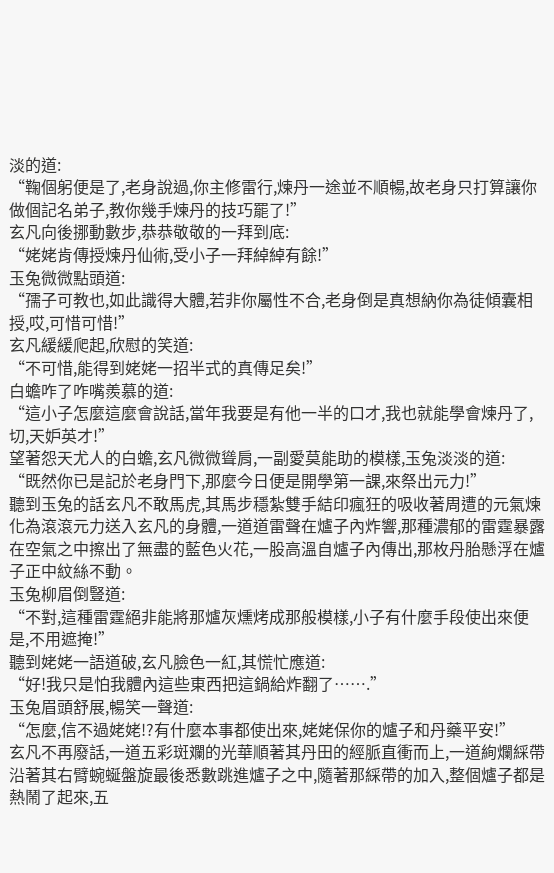淡的道:
“鞠個躬便是了,老身說過,你主修雷行,煉丹一途並不順暢,故老身只打算讓你做個記名弟子,教你幾手煉丹的技巧罷了!”
玄凡向後挪動數步,恭恭敬敬的一拜到底:
“姥姥肯傳授煉丹仙術,受小子一拜綽綽有餘!”
玉兔微微點頭道:
“孺子可教也,如此識得大體,若非你屬性不合,老身倒是真想納你為徒傾囊相授,哎,可惜可惜!”
玄凡緩緩爬起,欣慰的笑道:
“不可惜,能得到姥姥一招半式的真傳足矣!”
白蟾咋了咋嘴羨慕的道:
“這小子怎麼這麼會說話,當年我要是有他一半的口才,我也就能學會煉丹了,切,天妒英才!”
望著怨天尤人的白蟾,玄凡微微聳肩,一副愛莫能助的模樣,玉兔淡淡的道:
“既然你已是記於老身門下,那麼今日便是開學第一課,來祭出元力!”
聽到玉兔的話玄凡不敢馬虎,其馬步穩紮雙手結印瘋狂的吸收著周遭的元氣煉化為滾滾元力送入玄凡的身體,一道道雷聲在爐子內炸響,那種濃郁的雷霆暴露在空氣之中擦出了無盡的藍色火花,一股高溫自爐子內傳出,那枚丹胎懸浮在爐子正中紋絲不動。
玉兔柳眉倒豎道:
“不對,這種雷霆絕非能將那爐灰燻烤成那般模樣,小子有什麼手段使出來便是,不用遮掩!”
聽到姥姥一語道破,玄凡臉色一紅,其慌忙應道:
“好!我只是怕我體內這些東西把這鍋給炸翻了…….”
玉兔眉頭舒展,暢笑一聲道:
“怎麼,信不過姥姥!?有什麼本事都使出來,姥姥保你的爐子和丹藥平安!”
玄凡不再廢話,一道五彩斑斕的光華順著其丹田的經脈直衝而上,一道絢爛綵帶沿著其右臂蜿蜒盤旋最後悉數跳進爐子之中,隨著那綵帶的加入,整個爐子都是熱鬧了起來,五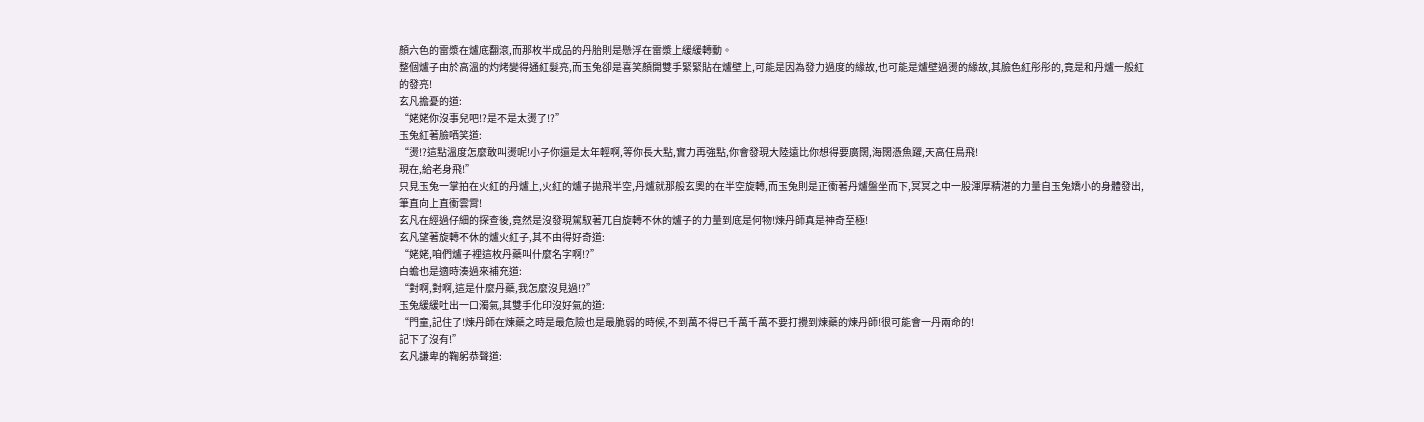顏六色的雷漿在爐底翻滾,而那枚半成品的丹胎則是懸浮在雷漿上緩緩轉動。
整個爐子由於高溫的灼烤變得通紅髮亮,而玉兔卻是喜笑顏開雙手緊緊貼在爐壁上,可能是因為發力過度的緣故,也可能是爐壁過燙的緣故,其臉色紅彤彤的,竟是和丹爐一般紅的發亮!
玄凡擔憂的道:
“姥姥你沒事兒吧!?是不是太燙了!?”
玉兔紅著臉哂笑道:
“燙!?這點溫度怎麼敢叫燙呢!小子你還是太年輕啊,等你長大點,實力再強點,你會發現大陸遠比你想得要廣闊,海闊憑魚躍,天高任鳥飛!
現在,給老身飛!”
只見玉兔一掌拍在火紅的丹爐上,火紅的爐子拋飛半空,丹爐就那般玄奧的在半空旋轉,而玉兔則是正衝著丹爐盤坐而下,冥冥之中一股渾厚精湛的力量自玉兔嬌小的身體發出,筆直向上直衝雲霄!
玄凡在經過仔細的探查後,竟然是沒發現駕馭著兀自旋轉不休的爐子的力量到底是何物!煉丹師真是神奇至極!
玄凡望著旋轉不休的爐火紅子,其不由得好奇道:
“姥姥,咱們爐子裡這枚丹藥叫什麼名字啊!?”
白蟾也是適時湊過來補充道:
“對啊,對啊,這是什麼丹藥,我怎麼沒見過!?”
玉兔緩緩吐出一口濁氣,其雙手化印沒好氣的道:
“門童,記住了!煉丹師在煉藥之時是最危險也是最脆弱的時候,不到萬不得已千萬千萬不要打攪到煉藥的煉丹師!很可能會一丹兩命的!
記下了沒有!”
玄凡謙卑的鞠躬恭聲道: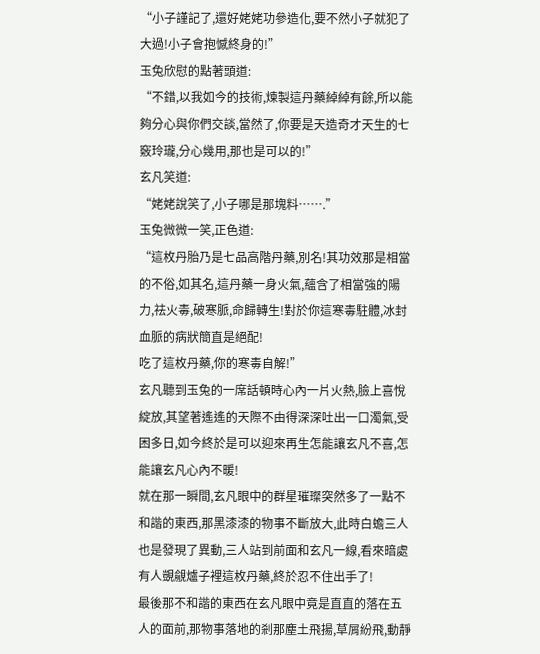“小子謹記了,還好姥姥功參造化,要不然小子就犯了大過!小子會抱憾終身的!”
玉兔欣慰的點著頭道:
“不錯,以我如今的技術,煉製這丹藥綽綽有餘,所以能夠分心與你們交談,當然了,你要是天造奇才天生的七竅玲瓏,分心幾用,那也是可以的!”
玄凡笑道:
“姥姥說笑了,小子哪是那塊料…….”
玉兔微微一笑,正色道:
“這枚丹胎乃是七品高階丹藥,別名!其功效那是相當的不俗,如其名,這丹藥一身火氣,蘊含了相當強的陽力,祛火毒,破寒脈,命歸轉生!對於你這寒毒駐體,冰封血脈的病狀簡直是絕配!
吃了這枚丹藥,你的寒毒自解!”
玄凡聽到玉兔的一席話頓時心內一片火熱,臉上喜悅綻放,其望著遙遙的天際不由得深深吐出一口濁氣,受困多日,如今終於是可以迎來再生怎能讓玄凡不喜,怎能讓玄凡心內不暖!
就在那一瞬間,玄凡眼中的群星璀璨突然多了一點不和諧的東西,那黑漆漆的物事不斷放大,此時白蟾三人也是發現了異動,三人站到前面和玄凡一線,看來暗處有人覬覦爐子裡這枚丹藥,終於忍不住出手了!
最後那不和諧的東西在玄凡眼中竟是直直的落在五人的面前,那物事落地的剎那塵土飛揚,草屑紛飛,動靜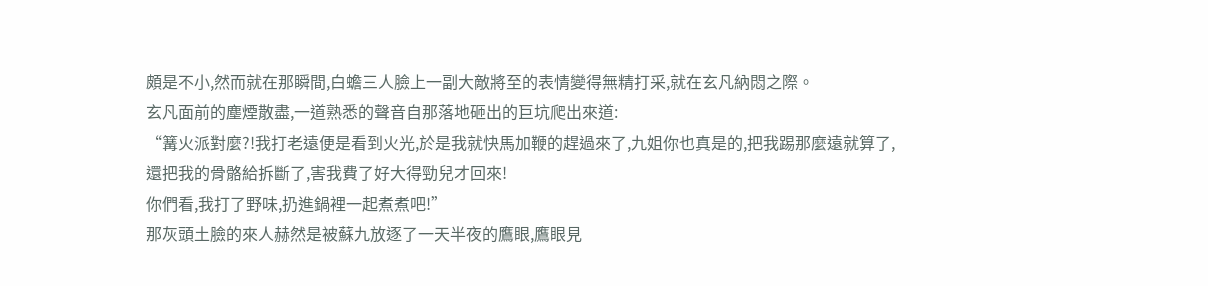頗是不小,然而就在那瞬間,白蟾三人臉上一副大敵將至的表情變得無精打采,就在玄凡納悶之際。
玄凡面前的塵煙散盡,一道熟悉的聲音自那落地砸出的巨坑爬出來道:
“篝火派對麼?!我打老遠便是看到火光,於是我就快馬加鞭的趕過來了,九姐你也真是的,把我踢那麼遠就算了,還把我的骨骼給拆斷了,害我費了好大得勁兒才回來!
你們看,我打了野味,扔進鍋裡一起煮煮吧!”
那灰頭土臉的來人赫然是被蘇九放逐了一天半夜的鷹眼,鷹眼見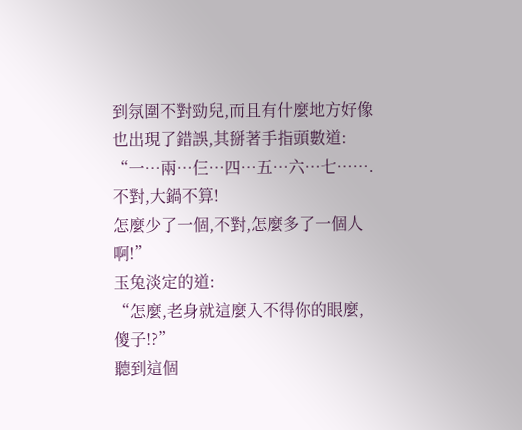到氛圍不對勁兒,而且有什麼地方好像也出現了錯誤,其掰著手指頭數道:
“一…兩…仨…四…五…六…七…….不對,大鍋不算!
怎麼少了一個,不對,怎麼多了一個人啊!”
玉兔淡定的道:
“怎麼,老身就這麼入不得你的眼麼,傻子!?”
聽到這個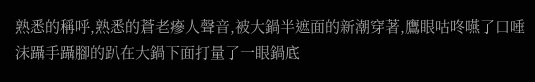熟悉的稱呼,熟悉的蒼老瘮人聲音,被大鍋半遮面的新潮穿著,鷹眼咕咚嚥了口唾沫躡手躡腳的趴在大鍋下面打量了一眼鍋底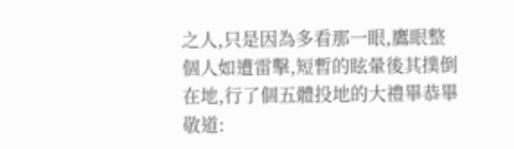之人,只是因為多看那一眼,鷹眼整個人如遭雷擊,短暫的眩暈後其撲倒在地,行了個五體投地的大禮畢恭畢敬道: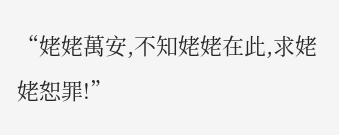“姥姥萬安,不知姥姥在此,求姥姥恕罪!”